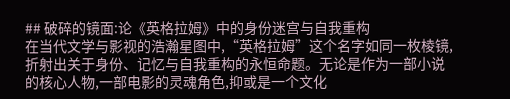## 破碎的镜面:论《英格拉姆》中的身份迷宫与自我重构
在当代文学与影视的浩瀚星图中,“英格拉姆”这个名字如同一枚棱镜,折射出关于身份、记忆与自我重构的永恒命题。无论是作为一部小说的核心人物,一部电影的灵魂角色,抑或是一个文化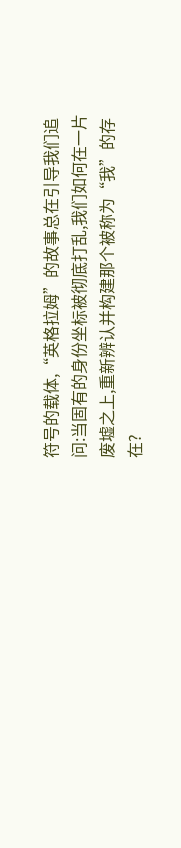符号的载体,“英格拉姆”的故事总在引导我们追问:当固有的身份坐标被彻底打乱,我们如何在一片废墟之上,重新辨认并构建那个被称为“我”的存在?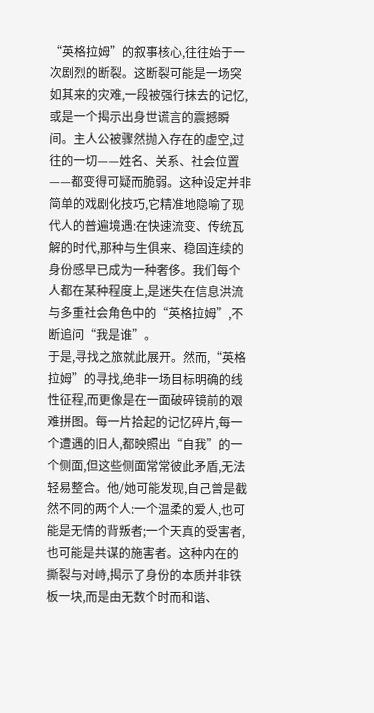“英格拉姆”的叙事核心,往往始于一次剧烈的断裂。这断裂可能是一场突如其来的灾难,一段被强行抹去的记忆,或是一个揭示出身世谎言的震撼瞬间。主人公被骤然抛入存在的虚空,过往的一切——姓名、关系、社会位置——都变得可疑而脆弱。这种设定并非简单的戏剧化技巧,它精准地隐喻了现代人的普遍境遇:在快速流变、传统瓦解的时代,那种与生俱来、稳固连续的身份感早已成为一种奢侈。我们每个人都在某种程度上,是迷失在信息洪流与多重社会角色中的“英格拉姆”,不断追问“我是谁”。
于是,寻找之旅就此展开。然而,“英格拉姆”的寻找,绝非一场目标明确的线性征程,而更像是在一面破碎镜前的艰难拼图。每一片拾起的记忆碎片,每一个遭遇的旧人,都映照出“自我”的一个侧面,但这些侧面常常彼此矛盾,无法轻易整合。他/她可能发现,自己曾是截然不同的两个人:一个温柔的爱人,也可能是无情的背叛者;一个天真的受害者,也可能是共谋的施害者。这种内在的撕裂与对峙,揭示了身份的本质并非铁板一块,而是由无数个时而和谐、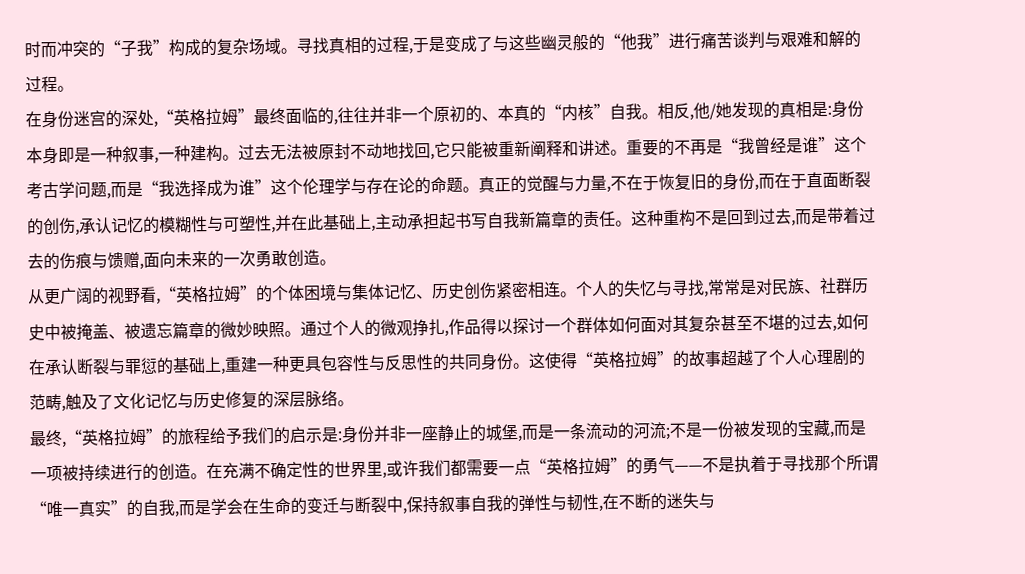时而冲突的“子我”构成的复杂场域。寻找真相的过程,于是变成了与这些幽灵般的“他我”进行痛苦谈判与艰难和解的过程。
在身份迷宫的深处,“英格拉姆”最终面临的,往往并非一个原初的、本真的“内核”自我。相反,他/她发现的真相是:身份本身即是一种叙事,一种建构。过去无法被原封不动地找回,它只能被重新阐释和讲述。重要的不再是“我曾经是谁”这个考古学问题,而是“我选择成为谁”这个伦理学与存在论的命题。真正的觉醒与力量,不在于恢复旧的身份,而在于直面断裂的创伤,承认记忆的模糊性与可塑性,并在此基础上,主动承担起书写自我新篇章的责任。这种重构不是回到过去,而是带着过去的伤痕与馈赠,面向未来的一次勇敢创造。
从更广阔的视野看,“英格拉姆”的个体困境与集体记忆、历史创伤紧密相连。个人的失忆与寻找,常常是对民族、社群历史中被掩盖、被遗忘篇章的微妙映照。通过个人的微观挣扎,作品得以探讨一个群体如何面对其复杂甚至不堪的过去,如何在承认断裂与罪愆的基础上,重建一种更具包容性与反思性的共同身份。这使得“英格拉姆”的故事超越了个人心理剧的范畴,触及了文化记忆与历史修复的深层脉络。
最终,“英格拉姆”的旅程给予我们的启示是:身份并非一座静止的城堡,而是一条流动的河流;不是一份被发现的宝藏,而是一项被持续进行的创造。在充满不确定性的世界里,或许我们都需要一点“英格拉姆”的勇气——不是执着于寻找那个所谓“唯一真实”的自我,而是学会在生命的变迁与断裂中,保持叙事自我的弹性与韧性,在不断的迷失与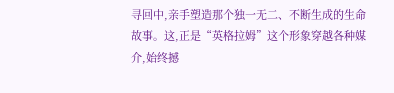寻回中,亲手塑造那个独一无二、不断生成的生命故事。这,正是“英格拉姆”这个形象穿越各种媒介,始终撼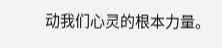动我们心灵的根本力量。